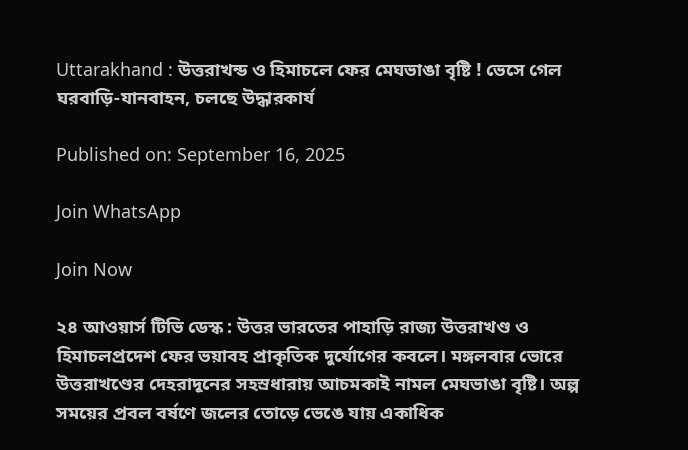Uttarakhand : উত্তরাখন্ড ও হিমাচলে ফের মেঘভাঙা বৃষ্টি ! ভেসে গেল ঘরবাড়ি-যানবাহন, চলছে উদ্ধারকার্য

Published on: September 16, 2025

Join WhatsApp

Join Now

২৪ আওয়ার্স টিভি ডেস্ক : উত্তর ভারতের পাহাড়ি রাজ্য উত্তরাখণ্ড ও হিমাচলপ্রদেশ ফের ভয়াবহ প্রাকৃতিক দুর্যোগের কবলে। মঙ্গলবার ভোরে উত্তরাখণ্ডের দেহরাদূনের সহস্রধারায় আচমকাই নামল মেঘভাঙা বৃষ্টি। অল্প সময়ের প্রবল বর্ষণে জলের তোড়ে ভেঙে যায় একাধিক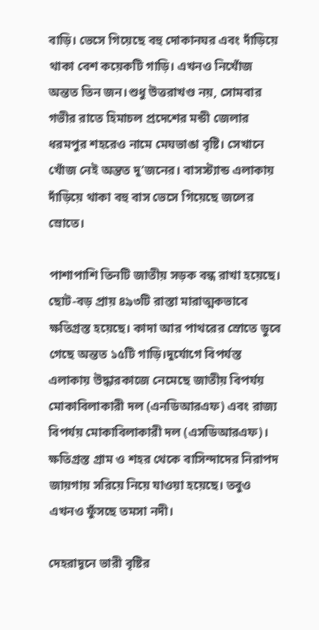বাড়ি। ভেসে গিয়েছে বহু দোকানঘর এবং দাঁড়িয়ে থাকা বেশ কয়েকটি গাড়ি। এখনও নিখোঁজ অন্তত তিন জন।শুধু উত্তরাখণ্ড নয়, সোমবার গভীর রাতে হিমাচল প্রদেশের মন্ডী জেলার ধরমপুর শহরেও নামে মেঘভাঙা বৃষ্টি। সেখানে খোঁজ নেই অন্তত দু’জনের। বাসস্ট্যান্ড এলাকায় দাঁড়িয়ে থাকা বহু বাস ভেসে গিয়েছে জলের স্রোতে।

পাশাপাশি তিনটি জাতীয় সড়ক বন্ধ রাখা হয়েছে। ছোট-বড় প্রায় ৪৯৩টি রাস্তা মারাত্মকভাবে ক্ষতিগ্রস্ত হয়েছে। কাদা আর পাথরের স্রোতে ডুবে গেছে অন্তত ১৫টি গাড়ি।দুর্যোগে বিপর্যস্ত এলাকায় উদ্ধারকাজে নেমেছে জাতীয় বিপর্যয় মোকাবিলাকারী দল (এনডিআরএফ) এবং রাজ্য বিপর্যয় মোকাবিলাকারী দল (এসডিআরএফ)। ক্ষতিগ্রস্ত গ্রাম ও শহর থেকে বাসিন্দাদের নিরাপদ জায়গায় সরিয়ে নিয়ে যাওয়া হয়েছে। তবুও এখনও ফুঁসছে তমসা নদী।

দেহরাদূনে ভারী বৃষ্টির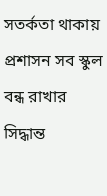সতর্কতা থাকায় প্রশাসন সব স্কুল বন্ধ রাখার সিদ্ধান্ত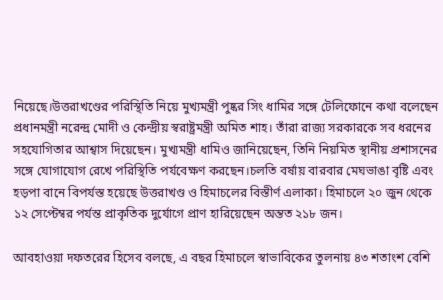নিয়েছে।উত্তরাখণ্ডের পরিস্থিতি নিয়ে মুখ্যমন্ত্রী পুষ্কর সিং ধামির সঙ্গে টেলিফোনে কথা বলেছেন প্রধানমন্ত্রী নরেন্দ্র মোদী ও কেন্দ্রীয় স্বরাষ্ট্রমন্ত্রী অমিত শাহ। তাঁরা রাজ্য সরকারকে সব ধরনের সহযোগিতার আশ্বাস দিয়েছেন। মুখ্যমন্ত্রী ধামিও জানিয়েছেন, তিনি নিয়মিত স্থানীয় প্রশাসনের সঙ্গে যোগাযোগ রেখে পরিস্থিতি পর্যবেক্ষণ করছেন।চলতি বর্ষায় বারবার মেঘভাঙা বৃষ্টি এবং হড়পা বানে বিপর্যস্ত হয়েছে উত্তরাখণ্ড ও হিমাচলের বিস্তীর্ণ এলাকা। হিমাচলে ২০ জুন থেকে ১২ সেপ্টেম্বর পর্যন্ত প্রাকৃতিক দুর্যোগে প্রাণ হারিয়েছেন অন্তত ২১৮ জন।

আবহাওয়া দফতরের হিসেব বলছে, এ বছর হিমাচলে স্বাভাবিকের তুলনায় ৪৩ শতাংশ বেশি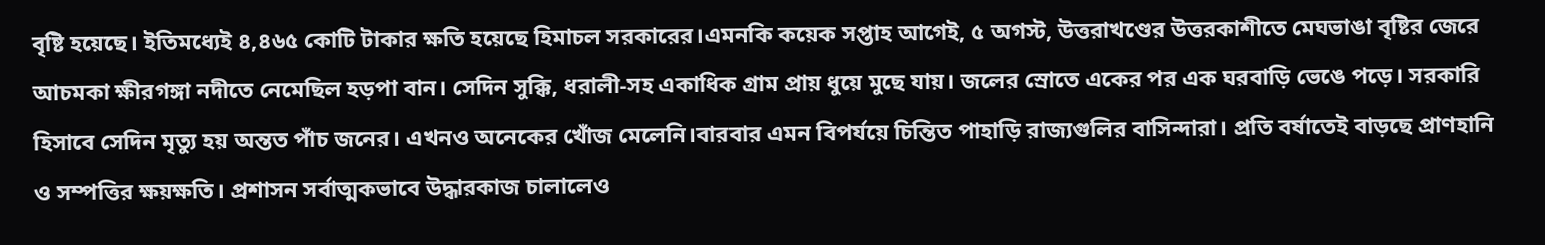বৃষ্টি হয়েছে। ইতিমধ্যেই ৪,৪৬৫ কোটি টাকার ক্ষতি হয়েছে হিমাচল সরকারের।এমনকি কয়েক সপ্তাহ আগেই, ৫ অগস্ট, উত্তরাখণ্ডের উত্তরকাশীতে মেঘভাঙা বৃষ্টির জেরে আচমকা ক্ষীরগঙ্গা নদীতে নেমেছিল হড়পা বান। সেদিন সুক্কি, ধরালী-সহ একাধিক গ্রাম প্রায় ধুয়ে মুছে যায়। জলের স্রোতে একের পর এক ঘরবাড়ি ভেঙে পড়ে। সরকারি হিসাবে সেদিন মৃত্যু হয় অন্তত পাঁচ জনের। এখনও অনেকের খোঁজ মেলেনি।বারবার এমন বিপর্যয়ে চিন্তিত পাহাড়ি রাজ্যগুলির বাসিন্দারা। প্রতি বর্ষাতেই বাড়ছে প্রাণহানি ও সম্পত্তির ক্ষয়ক্ষতি। প্রশাসন সর্বাত্মকভাবে উদ্ধারকাজ চালালেও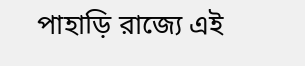পাহাড়ি রাজ্যে এই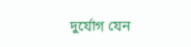দুর্যোগ যেন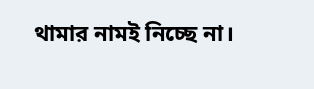থামার নামই নিচ্ছে না।